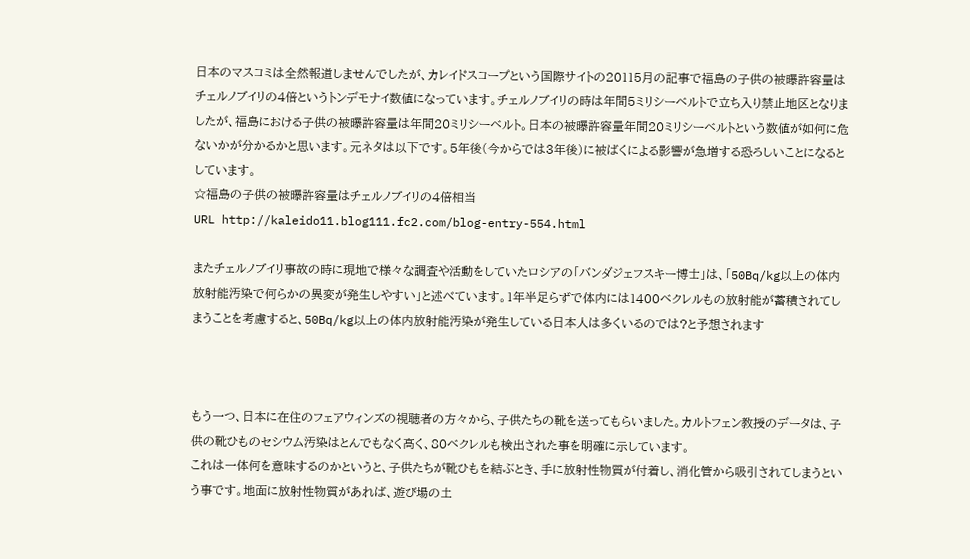日本のマスコミは全然報道しませんでしたが、カレイドスコープという国際サイトの20115月の記事で福島の子供の被曝許容量はチェルノブイリの4倍というトンデモナイ数値になっています。チェルノブイリの時は年間5ミリシーベルトで立ち入り禁止地区となりましたが、福島における子供の被曝許容量は年間20ミリシーベルト。日本の被曝許容量年間20ミリシーベルトという数値が如何に危ないかが分かるかと思います。元ネタは以下です。5年後(今からでは3年後)に被ばくによる影響が急増する恐ろしいことになるとしています。
☆福島の子供の被曝許容量はチェルノブイリの4倍相当
URL http://kaleido11.blog111.fc2.com/blog-entry-554.html

またチェルノブイリ事故の時に現地で様々な調査や活動をしていたロシアの「バンダジェフスキー博士」は、「50Bq/kg以上の体内放射能汚染で何らかの異変が発生しやすい」と述べています。1年半足らずで体内には1400ベクレルもの放射能が蓄積されてしまうことを考慮すると、50Bq/kg以上の体内放射能汚染が発生している日本人は多くいるのでは?と予想されます



もう一つ、日本に在住のフェアウィンズの視聴者の方々から、子供たちの靴を送ってもらいました。カルトフェン教授のデータは、子供の靴ひものセシウム汚染はとんでもなく高く、80ベクレルも検出された事を明確に示しています。
これは一体何を意味するのかというと、子供たちが靴ひもを結ぶとき、手に放射性物質が付着し、消化管から吸引されてしまうという事です。地面に放射性物質があれば、遊び場の土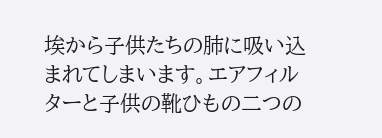埃から子供たちの肺に吸い込まれてしまいます。エアフィルターと子供の靴ひもの二つの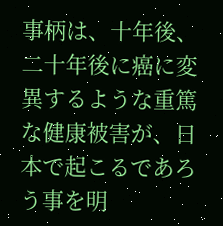事柄は、十年後、二十年後に癌に変異するような重篤な健康被害が、日本で起こるであろう事を明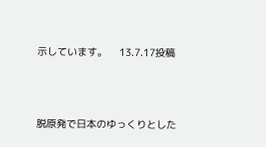示しています。    13.7.17投稿



脱原発で日本のゆっくりとした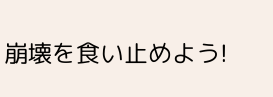崩壊を食い止めよう!